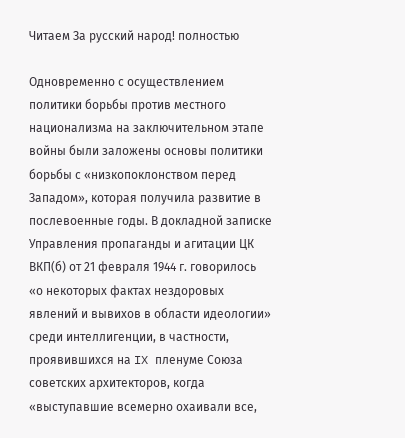Читаем За русский народ! полностью

Одновременно с осуществлением политики борьбы против местного национализма на заключительном этапе войны были заложены основы политики борьбы с «низкопоклонством перед Западом», которая получила развитие в послевоенные годы. В докладной записке Управления пропаганды и агитации ЦК ВКП(б) от 21 февраля 1944 г. говорилось «о некоторых фактах нездоровых явлений и вывихов в области идеологии» среди интеллигенции, в частности, проявившихся на IX пленуме Союза советских архитекторов, когда «выступавшие всемерно охаивали все,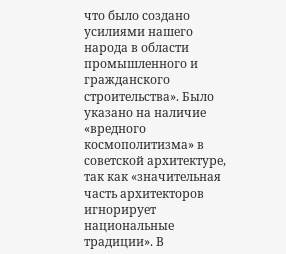что было создано усилиями нашего народа в области промышленного и гражданского строительства». Было указано на наличие «вредного космополитизма» в советской архитектуре, так как «значительная часть архитекторов игнорирует национальные традиции». В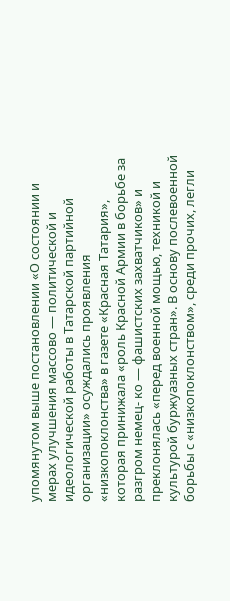упомянутом выше постановлении «О состоянии и мерах улучшения массово — политической и идеологической работы в Татарской партийной организации» осуждались проявления «низкопоклонства» в газете «Красная Татария», которая принижала «роль Красной Армии в борьбе за разгром немец- ко — фашистских захватчиков» и преклонялась «перед военной мощью, техникой и культурой буржуазных стран». В основу послевоенной борьбы с «низкопоклонством», среди прочих, легли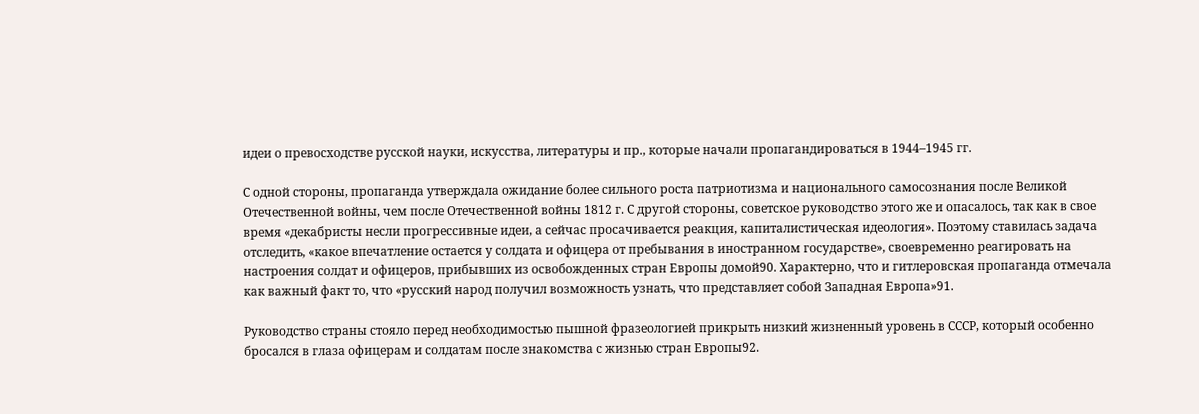идеи о превосходстве русской науки, искусства, литературы и пр., которые начали пропагандироваться в 1944–1945 гг.

С одной стороны, пропаганда утверждала ожидание более сильного роста патриотизма и национального самосознания после Великой Отечественной войны, чем после Отечественной войны 1812 г. С другой стороны, советское руководство этого же и опасалось, так как в свое время «декабристы несли прогрессивные идеи, а сейчас просачивается реакция, капиталистическая идеология». Поэтому ставилась задача отследить, «какое впечатление остается у солдата и офицера от пребывания в иностранном государстве», своевременно реагировать на настроения солдат и офицеров, прибывших из освобожденных стран Европы домой90. Характерно, что и гитлеровская пропаганда отмечала как важный факт то, что «русский народ получил возможность узнать, что представляет собой Западная Европа»91.

Руководство страны стояло перед необходимостью пышной фразеологией прикрыть низкий жизненный уровень в СССР, который особенно бросался в глаза офицерам и солдатам после знакомства с жизнью стран Европы92.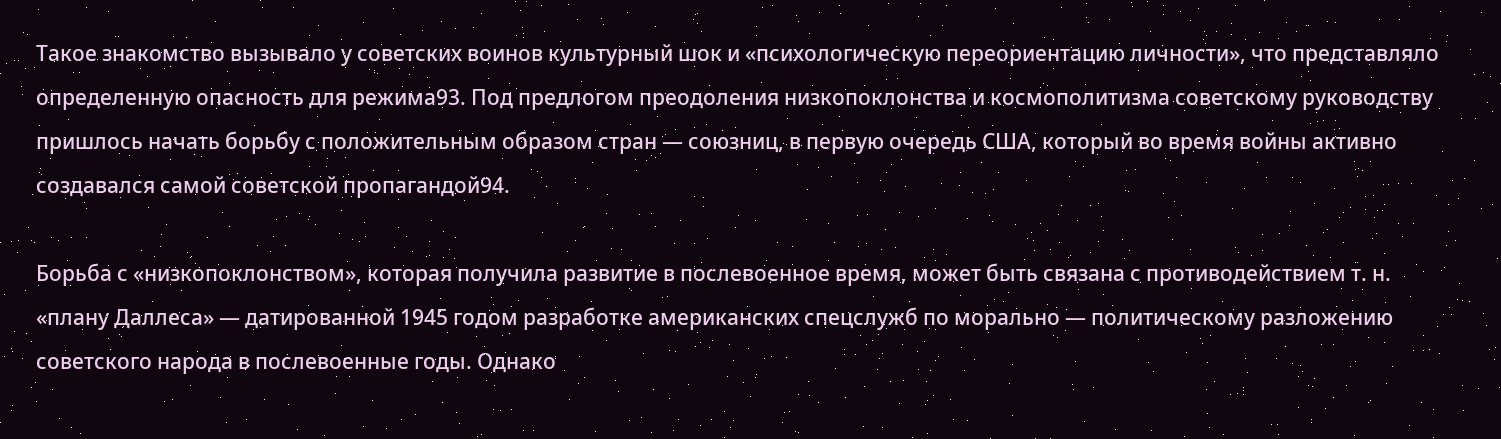Такое знакомство вызывало у советских воинов культурный шок и «психологическую переориентацию личности», что представляло определенную опасность для режима93. Под предлогом преодоления низкопоклонства и космополитизма советскому руководству пришлось начать борьбу с положительным образом стран — союзниц, в первую очередь США, который во время войны активно создавался самой советской пропагандой94.

Борьба с «низкопоклонством», которая получила развитие в послевоенное время, может быть связана с противодействием т. н. «плану Даллеса» — датированной 1945 годом разработке американских спецслужб по морально — политическому разложению советского народа в послевоенные годы. Однако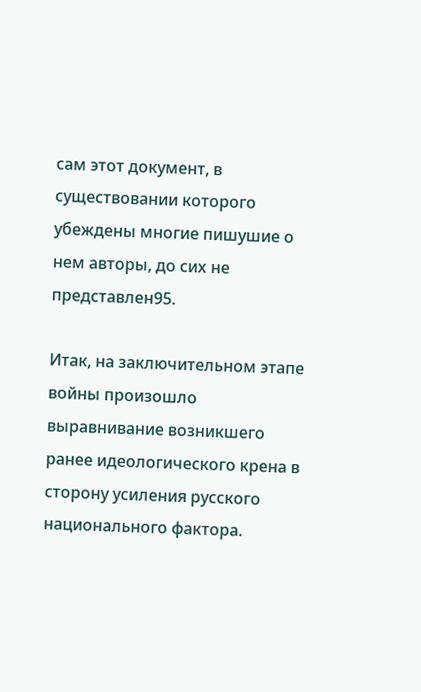сам этот документ, в существовании которого убеждены многие пишушие о нем авторы, до сих не представлен95.

Итак, на заключительном этапе войны произошло выравнивание возникшего ранее идеологического крена в сторону усиления русского национального фактора.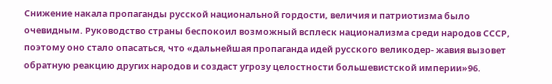Снижение накала пропаганды русской национальной гордости, величия и патриотизма было очевидным. Руководство страны беспокоил возможный всплеск национализма среди народов СССР, поэтому оно стало опасаться, что «дальнейшая пропаганда идей русского великодер- жавия вызовет обратную реакцию других народов и создаст угрозу целостности большевистской империи»96.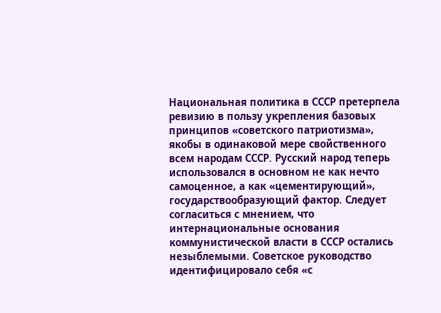Национальная политика в СССР претерпела ревизию в пользу укрепления базовых принципов «советского патриотизма», якобы в одинаковой мере свойственного всем народам СССР. Русский народ теперь использовался в основном не как нечто самоценное, а как «цементирующий», государствообразующий фактор. Следует согласиться с мнением, что интернациональные основания коммунистической власти в СССР остались незыблемыми. Советское руководство идентифицировало себя «с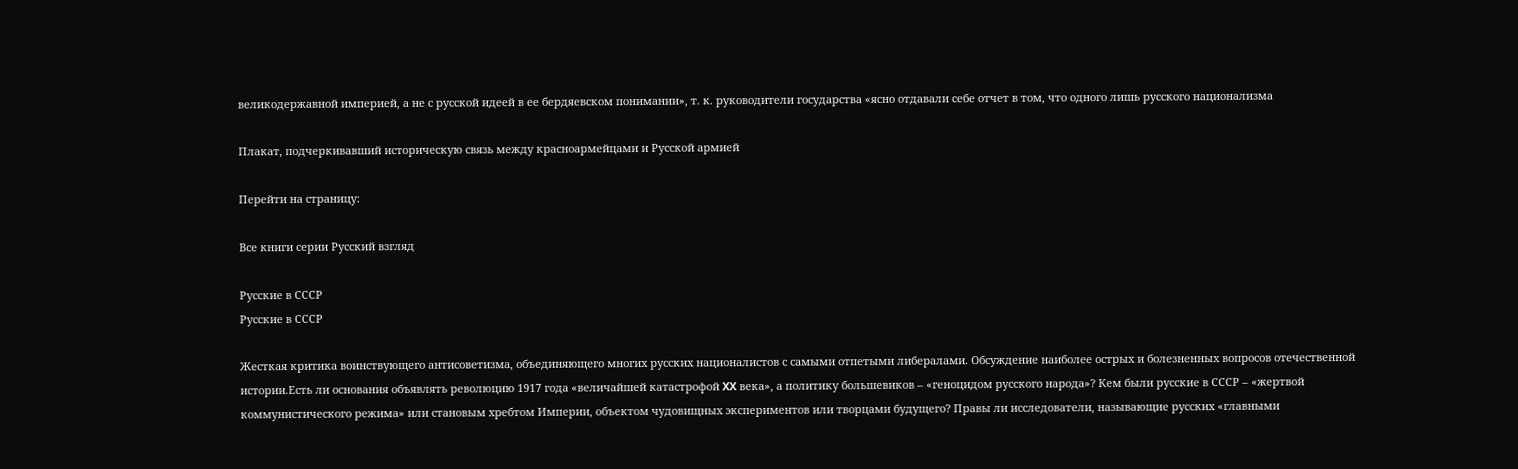великодержавной империей, а не с русской идеей в ее бердяевском понимании», т. к. руководители государства «ясно отдавали себе отчет в том, что одного лишь русского национализма

Плакат, подчеркивавший историческую связь между красноармейцами и Русской армией

Перейти на страницу:

Все книги серии Русский взгляд

Русские в СССР
Русские в СССР

Жесткая критика воинствующего антисоветизма, объединяющего многих русских националистов с самыми отпетыми либералами. Обсуждение наиболее острых и болезненных вопросов отечественной истории.Есть ли основания объявлять революцию 1917 года «величайшей катастрофой XX века», а политику большевиков – «геноцидом русского народа»? Кем были русские в СССР – «жертвой коммунистического режима» или становым хребтом Империи, объектом чудовищных экспериментов или творцами будущего? Правы ли исследователи, называющие русских «главными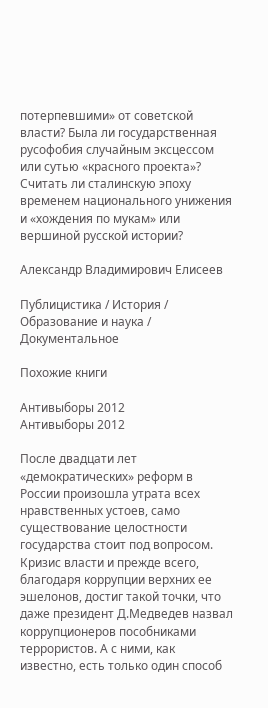потерпевшими» от советской власти? Была ли государственная русофобия случайным эксцессом или сутью «красного проекта»? Считать ли сталинскую эпоху временем национального унижения и «хождения по мукам» или вершиной русской истории?

Александр Владимирович Елисеев

Публицистика / История / Образование и наука / Документальное

Похожие книги

Антивыборы 2012
Антивыборы 2012

После двадцати лет «демократических» реформ в России произошла утрата всех нравственных устоев, само существование целостности государства стоит под вопросом. Кризис власти и прежде всего, благодаря коррупции верхних ее эшелонов, достиг такой точки, что даже президент Д.Медведев назвал коррупционеров пособниками террористов. А с ними, как известно, есть только один способ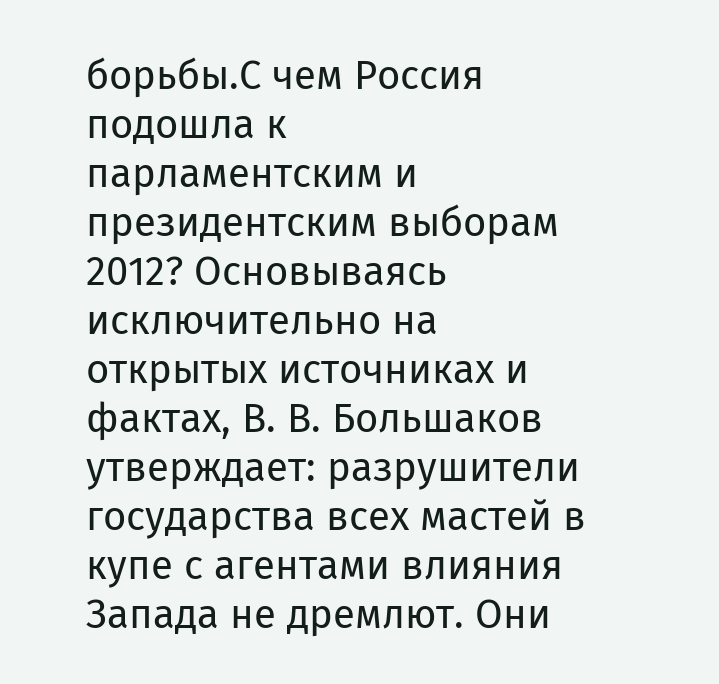борьбы.С чем Россия подошла к парламентским и президентским выборам 2012? Основываясь исключительно на открытых источниках и фактах, В. В. Большаков утверждает: разрушители государства всех мастей в купе с агентами влияния Запада не дремлют. Они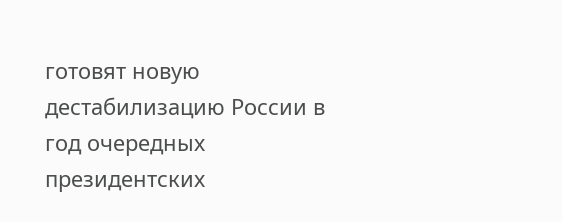готовят новую дестабилизацию России в год очередных президентских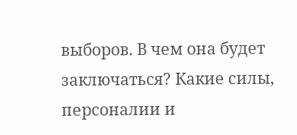выборов. В чем она будет заключаться? Какие силы, персоналии и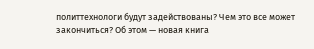политтехнологи будут задействованы? Чем это все может закончиться? Об этом — новая книга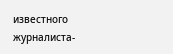известного журналиста-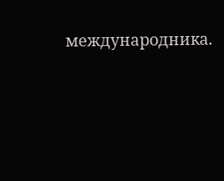международника.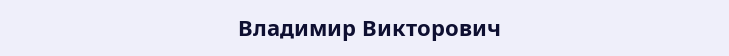Владимир Викторович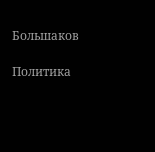Большаков

Политика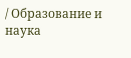/ Образование и наука